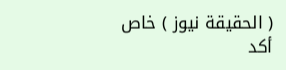( الحقيقة نيوز ) خاص
أكد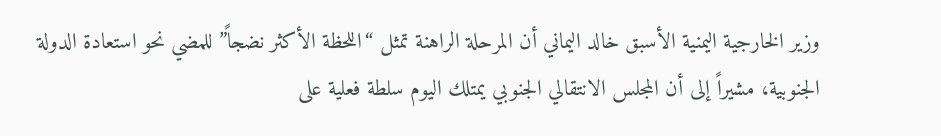وزير الخارجية اليمنية الأسبق خالد اليماني أن المرحلة الراهنة تمثل “اللحظة الأكثر نضجاً” للمضي نحو استعادة الدولة الجنوبية، مشيراً إلى أن المجلس الانتقالي الجنوبي يمتلك اليوم سلطة فعلية على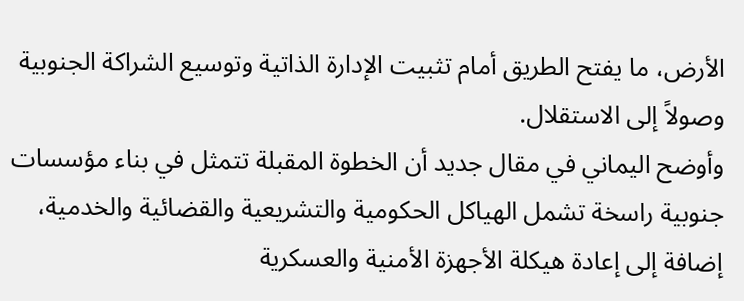الأرض، ما يفتح الطريق أمام تثبيت الإدارة الذاتية وتوسيع الشراكة الجنوبية وصولاً إلى الاستقلال.
وأوضح اليماني في مقال جديد أن الخطوة المقبلة تتمثل في بناء مؤسسات جنوبية راسخة تشمل الهياكل الحكومية والتشريعية والقضائية والخدمية، إضافة إلى إعادة هيكلة الأجهزة الأمنية والعسكرية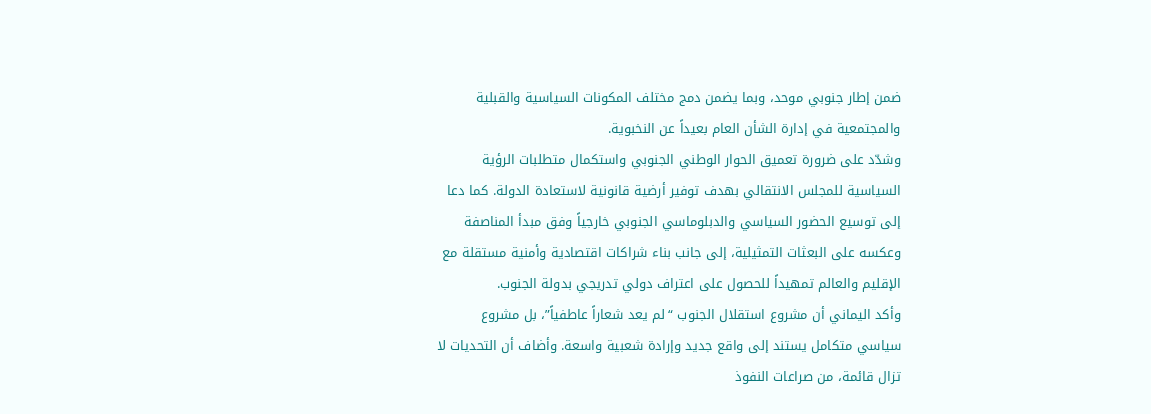ضمن إطار جنوبي موحد، وبما يضمن دمج مختلف المكونات السياسية والقبلية والمجتمعية في إدارة الشأن العام بعيداً عن النخبوية.
وشدّد على ضرورة تعميق الحوار الوطني الجنوبي واستكمال متطلبات الرؤية السياسية للمجلس الانتقالي بهدف توفير أرضية قانونية لاستعادة الدولة. كما دعا إلى توسيع الحضور السياسي والدبلوماسي الجنوبي خارجياً وفق مبدأ المناصفة وعكسه على البعثات التمثيلية، إلى جانب بناء شراكات اقتصادية وأمنية مستقلة مع الإقليم والعالم تمهيداً للحصول على اعتراف دولي تدريجي بدولة الجنوب.
وأكد اليماني أن مشروع استقلال الجنوب “لم يعد شعاراً عاطفياً”، بل مشروع سياسي متكامل يستند إلى واقع جديد وإرادة شعبية واسعة. وأضاف أن التحديات لا تزال قائمة، من صراعات النفوذ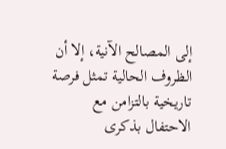إلى المصالح الآنية، إلا أن الظروف الحالية تمثل فرصة تاريخية بالتزامن مع الاحتفال بذكرى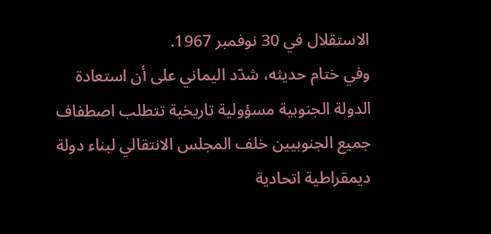الاستقلال في 30 نوفمبر 1967.
وفي ختام حديثه، شدّد اليماني على أن استعادة الدولة الجنوبية مسؤولية تاريخية تتطلب اصطفاف جميع الجنوبيين خلف المجلس الانتقالي لبناء دولة ديمقراطية اتحادية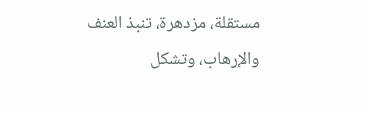مستقلة، مزدهرة، تنبذ العنف والإرهاب، وتشكل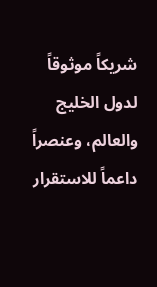شريكاً موثوقاً لدول الخليج والعالم، وعنصراً داعماً للاستقرار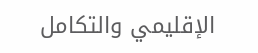الإقليمي والتكامل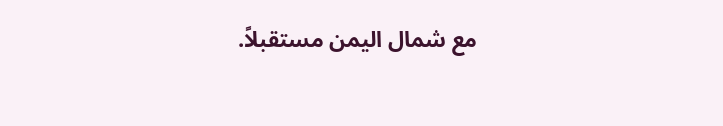مع شمال اليمن مستقبلاً.